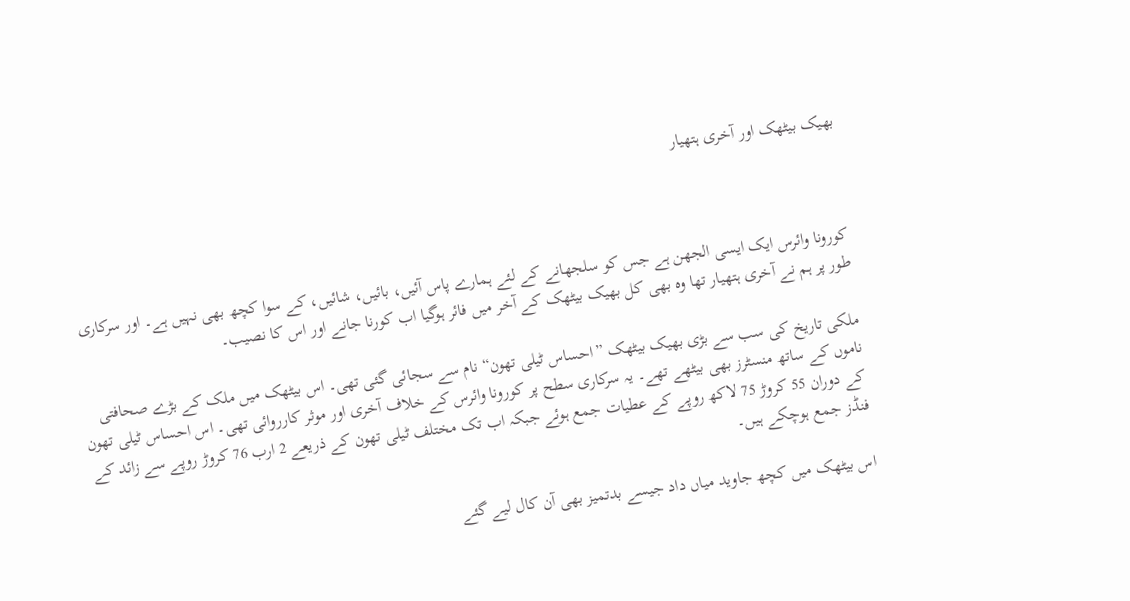بھیک بیٹھک اور آخری ہتھیار



کورونا وائرس ایک ایسی الجھن ہے جس کو سلجھانے کے لئے ہمارے پاس آئیں، بائیں، شائیں، کے سوا کچھ بھی نہیں ہے۔ اور سرکاری طور پر ہم نے آخری ہتھیار تھا وہ بھی کل بھیک بیٹھک کے آخر میں فائر ہوگیا اب کورنا جانے اور اس کا نصیب۔

ملکی تاریخ کی سب سے بڑی بھیک بیٹھک ”احساس ٹیلی تھون“ نام سے سجائی گئی تھی۔ اس بیٹھک میں ملک کے بڑے صحافتی ناموں کے ساتھ منسٹرز بھی بیٹھے تھے۔ یہ سرکاری سطح پر کورونا وائرس کے خلاف آخری اور موثر کارروائی تھی۔ اس احساس ٹیلی تھون کے دوران 55 کروڑ 75 لاکھ روپے کے عطیات جمع ہوئے جبکہ اب تک مختلف ٹیلی تھون کے ذریعے 2 ارب 76 کروڑ روپے سے زائد کے فنڈز جمع ہوچکے ہیں۔

اس بیٹھک میں کچھ جاوید میاں داد جیسے بدتمیز بھی آن کال لیے گئے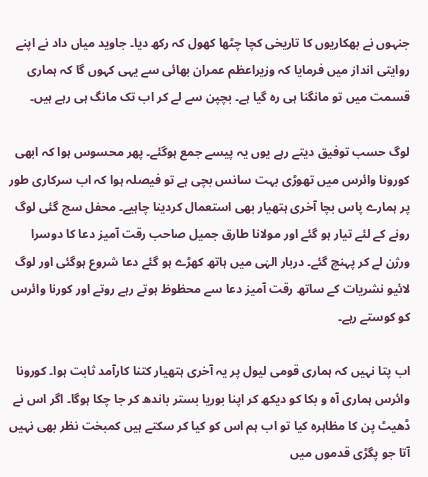جنہوں نے بھکاریوں کا تاریخی کچا چٹھا کھول کہ رکھ دیا۔ جاوید میاں داد نے اپنے روایتی انداز میں فرمایا کہ وزیراعظم عمران بھائی سے یہی کہوں گا کہ ہماری قسمت میں تو مانگنا ہی رہ گیا ہے۔ بچپن سے لے کر اب تک مانگ ہی رہے ہیں۔

لوگ حسب توفیق دیتے رہے یوں یہ پیسے جمع ہوگئے۔ پھر محسوس ہوا کہ ابھی کورونا وائرس میں تھوڑی بہت سانس بچی ہے تو فیصلہ ہوا کہ اب سرکاری طور پر ہمارے پاس بچا آخری ہتھیار بھی استعمال کردینا چاہیے۔ محفل سج گئی لوگ رونے کے لئے تیار ہو گئے اور مولانا طارق جمیل صاحب رقت آمیز دعا کا دوسرا ورژن لے کر پہنچ گئے۔ دربار الہٰی میں ہاتھ کھڑے ہو گئے دعا شروع ہوگئی اور لوگ لائیو نشریات کے ساتھ رقت آمیز دعا سے محظوظ ہوتے رہے روتے اور کورنا وائرس کو کوستے رہے۔

اب پتا نہیں کہ ہماری قومی لیول پر یہ آخری ہتھیار کتنا کارآمد ثابت ہوا۔ کورونا وائرس ہماری آہ و بکا کو دیکھ کر اپنا بوریا بستر باندھ کر جا چکا ہوگا۔ اگر اس نے ڈھیٹ پن کا مظاہرہ کیا تو اب ہم اس کو کیا کر سکتے ہیں کمبخت نظر بھی نہیں آتا جو پگڑی قدموں میں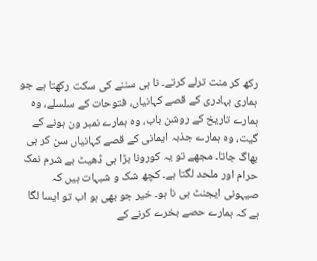رکھ کر منت ترلے کرتے۔ نا ہی سننے کی سکت رکھتا ہے جو ہماری بہادری کے قصے کہانیاں، فتوحات کے سلسلے، وہ ہمارے تاریخ کے روشن باب، وہ ہمارے نمبر ون ہونے کے گیت، وہ ہمارے جذبہ ایمانی کے قصے کہانیاں سن کر ہی بھاگ جاتا۔ مجھے تو یہ کورونا بڑا ہی ڈھیٹ بے شرم نمک حرام اور ملحد لگتا ہے۔ کچھ شک و شبہات ہیں کہ صیہونی ایجنٹ ہی نا ہو۔ خیر جو بھی ہو اب تو ایسا لگا ہے کہ ہمارے حصے بخرے کرنے کے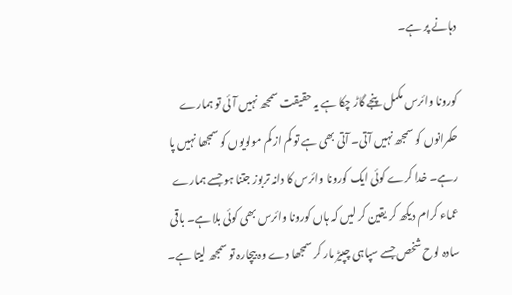دہانے پر ہے۔

کورونا وائرس مکمل پنجے گاڑ چکا ہے یہ حقیقت سمجھ نہیں آئی تو ہمارے حکمرانوں کو سمجھ نہیں آتی۔ آتی بھی ہے تو کم از کم مولویوں کو سمجھا نہیں پا رہے۔ خدا کرے کوئی ایک کورونا وائرس کا دانہ تربوز جتنا ہو جسے ہمارے عماء کرام دیکھ کر یقین کر لیں کہ ہاں کورونا وائرس بھی کوئی بلا ہے۔ باقی سادہ لوح شخص جسے سپاہی چپیڑ مار کر سمجھا دے وہ بیچارہ تو سمجھ لیتا ہے۔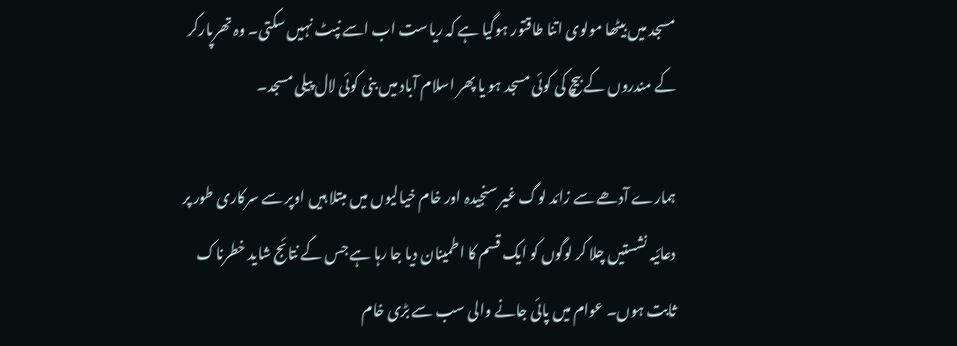مسجد میں بیٹھا مولوی اتنا طاقتور ہوگیا ہے کہ ریاست اب اسے نپٹ نہیں سکتی۔ وہ تھرپارکر کے مندروں کے بیچ کی کوئی مسجد ہو یا پھر اسلام آباد میں بنی کوئی لال پیلی مسجد۔

ہمارے آدھے سے زائد لوگ غیر سنجیدہ اور خام خیالیوں میں مبتلا ہیں اوپر سے سرکاری طور پر دعائیہ نشستیں چلا کر لوگوں کو ایک قسم کا اطمینان دیا جا رہا ہے جس کے نتائج شاید خطرناک ثابت ہوں۔ عوام میں پائی جانے والی سب سے بڑی خام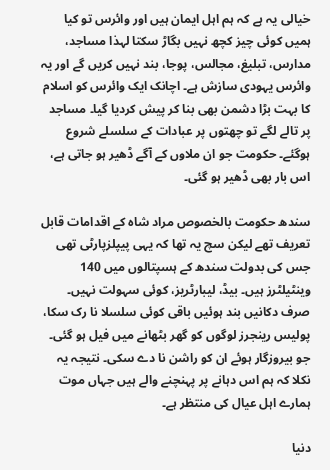خیالی یہ ہے کہ ہم اہل ایمان ہیں اور وائرس تو کیا ہمیں کوئی چیز کچھ نہیں بگاڑ سکتا لہذا مساجد، مدارس، تبلیغ، مجالس، پوجا، بند نہیں کریں گے اور یہ وائرس یہودی سازش ہے۔ اچانک ایک وائرس کو اسلام کا بہت بڑا دشمن بھی بنا کر پیش کردیا گیا۔ مساجد پر تالے لگے تو چھتوں پر عبادات کے سلسلے شروع ہوگئے۔ حکومت جو ان ملاوں کے آگے ڈھیر ہو جاتی ہے، اس بار بھی ڈھیر ہو گئی۔

سندھ حکومت بالخصوص مراد شاہ کے اقدامات قابل تعریف تھے لیکن سچ یہ تھا کہ یہی پیپلزپارٹی تھی جس کی بدولت سندھ کے ہسپتالوں میں 140 وینٹیلٹرز ہیں۔ بیڈ، لیبارٹریز، کوئی سہولت نہیں۔ صرف دکانیں بند ہوئیں باقی کوئی سلسلا نا رک سکا، پولیس رینجرز لوگوں کو گھر بٹھانے میں فیل ہو گئی۔ جو بیروزگار ہوئے ان کو راشن نا دے سکی۔ نتیجہ یہ نکلا کہ ہم اس دہانے پر پہنچنے والے ہیں جہاں موت ہمارے اہل عیال کی منتظر ہے۔

دنیا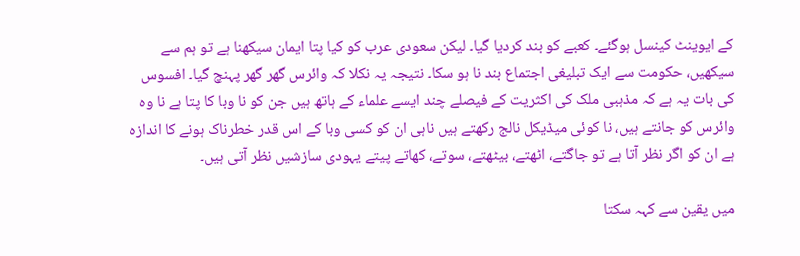کے ایوینٹ کینسل ہوگئے۔ کعبے کو بند کردیا گیا۔ لیکن سعودی عرب کو کیا پتا ایمان سیکھنا ہے تو ہم سے سیکھیں، حکومت سے ایک تبلیغی اجتماع بند نا ہو سکا۔ نتیجہ یہ نکلا کہ وائرس گھر گھر پہنچ گیا۔ افسوس کی بات یہ ہے کہ مذہبی ملک کی اکثریت کے فیصلے چند ایسے علماء کے ہاتھ ہیں جن کو نا وبا کا پتا ہے نا وہ وائرس کو جانتے ہیں، نا کوئی میڈیکل نالج رکھتے ہیں ناہی ان کو کسی وبا کے اس قدر خطرناک ہونے کا اندازہ ہے ان کو اگر نظر آتا ہے تو جاگتے، اٹھتے، بیٹھتے، سوتے، کھاتے پیتے یہودی سازشیں نظر آتی ہیں۔

میں یقین سے کہہ سکتا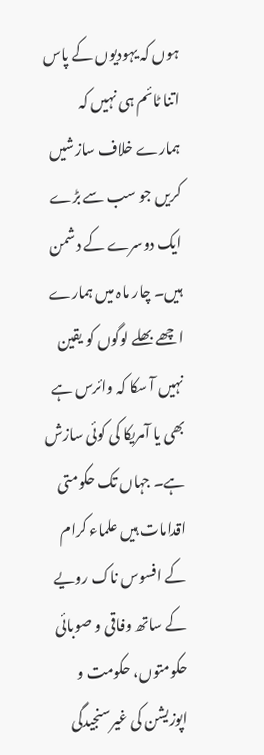ہوں کہ یہودیوں کے پاس اتنا ٹائم ہی نہیں کہ ہمارے خلاف سازشیں کریں جو سب سے بڑے ایک دوسرے کے دشمن ہیں۔ چار ماہ میں ہمارے اچھے بھلے لوگوں کو یقین نہیں آ سکا کہ وائرس ہے بھی یا آمریکا کی کوئی سازش ہے۔ جہاں تک حکومتی اقدامات ہیں علماء کرام کے افسوس ناک رویے کے ساتھ وفاقی و صوبائی حکومتوں، حکومت و اپوزیشن کی غیرسنجیدگی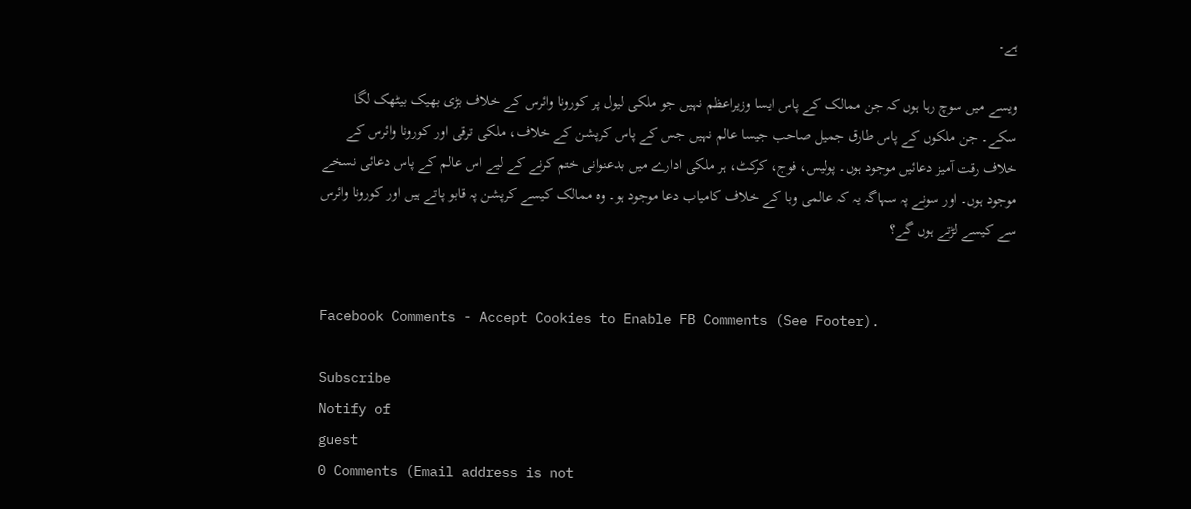ہے۔

ویسے میں سوچ رہا ہوں کہ جن ممالک کے پاس ایسا وزیراعظم نہیں جو ملکی لیول پر کورونا وائرس کے خلاف بڑی بھیک بیٹھک لگا سکے۔ جن ملکوں کے پاس طارق جمیل صاحب جیسا عالم نہیں جس کے پاس کرپشن کے خلاف، ملکی ترقی اور کورونا وائرس کے خلاف رقت آمیز دعائیں موجود ہوں۔ پولیس، فوج، کرکٹ، ہر ملکی ادارے میں بدعنوانی ختم کرنے کے لیے اس عالم کے پاس دعائی نسخے موجود ہوں۔ اور سونے پہ سہاگہ یہ کہ عالمی وبا کے خلاف کامیاب دعا موجود ہو۔ وہ ممالک کیسے کرپشن پہ قابو پاتے ہیں اور کورونا وائرس سے کیسے لڑتے ہوں گے؟


Facebook Comments - Accept Cookies to Enable FB Comments (See Footer).

Subscribe
Notify of
guest
0 Comments (Email address is not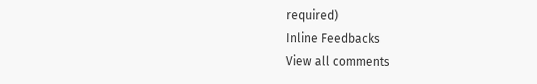required)
Inline Feedbacks
View all comments